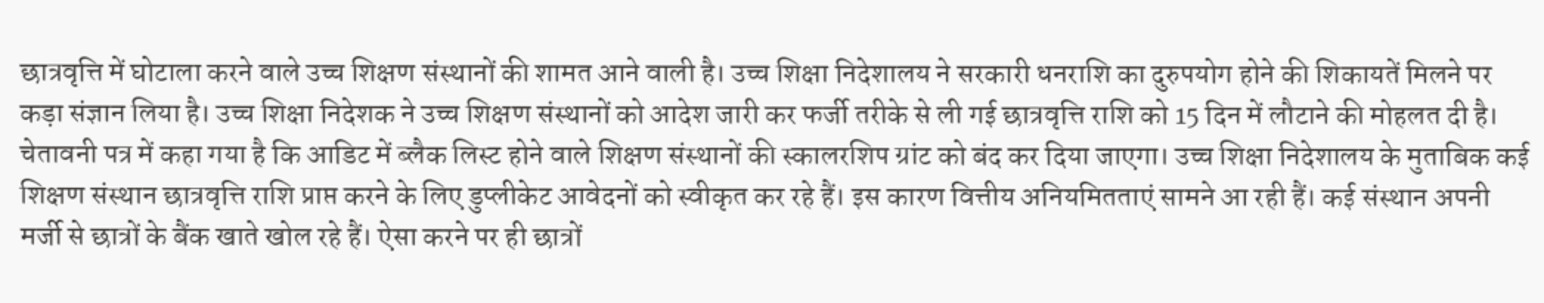छात्रवृत्ति में घोटाला करने वाले उच्च शिक्षण संस्थानों की शामत आने वाली है। उच्च शिक्षा निदेशालय ने सरकारी धनराशि का दुरुपयोग होने की शिकायतें मिलने पर कड़ा संज्ञान लिया है। उच्च शिक्षा निदेशक ने उच्च शिक्षण संस्थानों को आदेश जारी कर फर्जी तरीके से ली गई छात्रवृत्ति राशि को 15 दिन में लौटाने की मोहलत दी है।
चेतावनी पत्र में कहा गया है कि आडिट में ब्लैक लिस्ट होने वाले शिक्षण संस्थानों की स्कालरशिप ग्रांट को बंद कर दिया जाएगा। उच्च शिक्षा निदेशालय के मुताबिक कई शिक्षण संस्थान छात्रवृत्ति राशि प्राप्त करने के लिए डुप्लीकेट आवेदनों को स्वीकृत कर रहे हैं। इस कारण वित्तीय अनियमितताएं सामने आ रही हैं। कई संस्थान अपनी मर्जी से छात्रों के बैंक खाते खोल रहे हैं। ऐसा करने पर ही छात्रों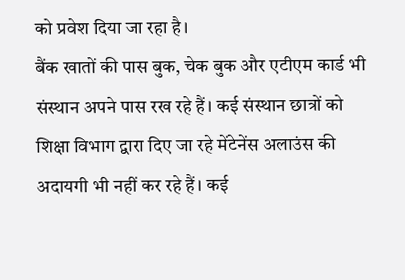को प्रवेश दिया जा रहा है।
बैंक खातों की पास बुक, चेक बुक और एटीएम कार्ड भी संस्थान अपने पास रख रहे हैं। कई संस्थान छात्रों को शिक्षा विभाग द्वारा दिए जा रहे मेंटेनेंस अलाउंस की अदायगी भी नहीं कर रहे हैं। कई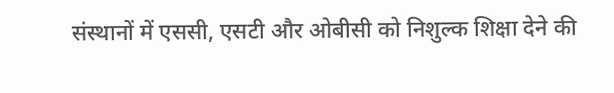संस्थानों में एससी, एसटी और ओबीसी को निशुल्क शिक्षा देने की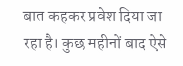बात कहकर प्रवेश दिया जा रहा है। कुछ महीनों बाद ऐसे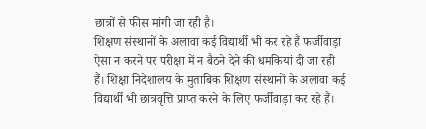छात्रों से फीस मांगी जा रही है।
शिक्षण संस्थानों के अलावा कई विद्यार्थी भी कर रहे हैं फर्जीवाड़ा
ऐसा न करने पर परीक्षा में न बैठने देने की धमकियां दी जा रही हैं। शिक्षा निदेशालय के मुताबिक शिक्षण संस्थानों के अलावा कई विद्यार्थी भी छात्रवृत्ति प्राप्त करने के लिए फर्जीवाड़ा कर रहे हैं।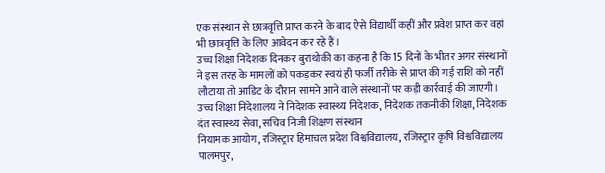एक संस्थान से छात्रवृत्ति प्राप्त करने के बाद ऐसे विद्यार्थी कहीं और प्रवेश प्राप्त कर वहां भी छात्रवृत्ति के लिए आवेदन कर रहे हैं।
उच्च शिक्षा निदेशक दिनकर बुराथोकी का कहना है कि 15 दिनों के भीतर अगर संस्थानों ने इस तरह के मामलों को पकड़कर स्वयं ही फर्जी तरीके से प्राप्त की गई राशि को नहीं लौटाया तो आडिट के दौरान सामने आने वाले संस्थानों पर कड़ी कार्रवाई की जाएगी। उच्च शिक्षा निदेशालय ने निदेशक स्वास्थ्य निदेशक, निदेशक तकनीकी शिक्षा, निदेशक दंत स्वास्थ्य सेवा, सचिव निजी शिक्षण संस्थान
नियामक आयोग, रजिस्ट्रार हिमाचल प्रदेश विश्वविद्यालय, रजिस्ट्रार कृषि विश्वविद्यालय पालमपुर,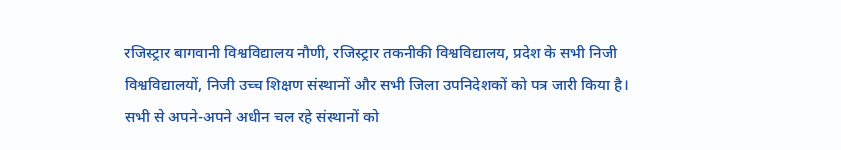रजिस्ट्रार बागवानी विश्वविद्यालय नौणी, रजिस्ट्रार तकनीकी विश्वविद्यालय, प्रदेश के सभी निजी विश्वविद्यालयों, निजी उच्च शिक्षण संस्थानों और सभी जिला उपनिदेशकों को पत्र जारी किया है। सभी से अपने-अपने अधीन चल रहे संस्थानों को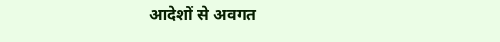आदेशों से अवगत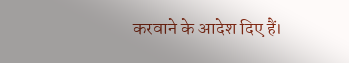करवाने के आदेश दिए हैं।